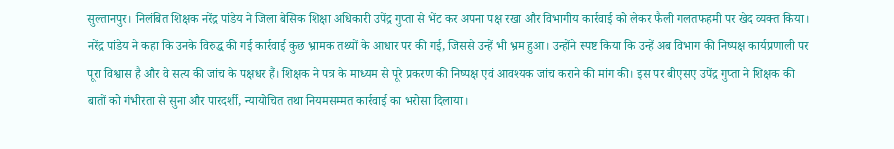सुल्तानपुर। निलंबित शिक्षक नरेंद्र पांडेय ने जिला बेसिक शिक्षा अधिकारी उपेंद्र गुप्ता से भेंट कर अपना पक्ष रखा और विभागीय कार्रवाई को लेकर फैली गलतफहमी पर खेद व्यक्त किया। नरेंद्र पांडेय ने कहा कि उनके विरुद्ध की गई कार्रवाई कुछ भ्रामक तथ्यों के आधार पर की गई, जिससे उन्हें भी भ्रम हुआ। उन्होंने स्पष्ट किया कि उन्हें अब विभाग की निष्पक्ष कार्यप्रणाली पर पूरा विश्वास है और वे सत्य की जांच के पक्षधर हैं। शिक्षक ने पत्र के माध्यम से पूरे प्रकरण की निष्पक्ष एवं आवश्यक जांच कराने की मांग की। इस पर बीएसए उपेंद्र गुप्ता ने शिक्षक की बातों को गंभीरता से सुना और पारदर्शी, न्यायोचित तथा नियमसम्मत कार्रवाई का भरोसा दिलाया।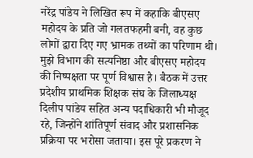नरेंद्र पांडेय ने लिखित रूप में कहाकि बीएसए महोदय के प्रति जो गलतफहमी बनी, वह कुछ लोगों द्वारा दिए गए भ्रामक तथ्यों का परिणाम थी। मुझे विभाग की सत्यनिष्ठा और बीएसए महोदय की निष्पक्षता पर पूर्ण विश्वास है। बैठक में उत्तर प्रदेशीय प्राथमिक शिक्षक संघ के जिलाध्यक्ष दिलीप पांडेय सहित अन्य पदाधिकारी भी मौजूद रहे, जिन्होंने शांतिपूर्ण संवाद और प्रशासनिक प्रक्रिया पर भरोसा जताया। इस पूरे प्रकरण ने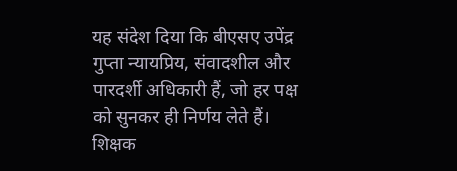यह संदेश दिया कि बीएसए उपेंद्र गुप्ता न्यायप्रिय, संवादशील और पारदर्शी अधिकारी हैं, जो हर पक्ष को सुनकर ही निर्णय लेते हैं। शिक्षक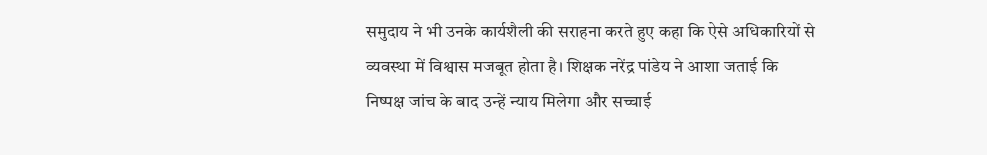समुदाय ने भी उनके कार्यशैली की सराहना करते हुए कहा कि ऐसे अधिकारियों से व्यवस्था में विश्वास मजबूत होता है। शिक्षक नरेंद्र पांडेय ने आशा जताई कि निष्पक्ष जांच के बाद उन्हें न्याय मिलेगा और सच्चाई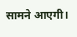सामने आएगी।